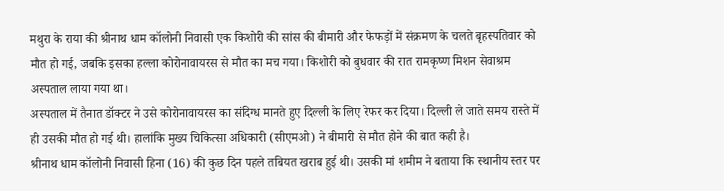मथुरा के राया की श्रीनाथ धाम कॉलोनी निवासी एक किशोरी की सांस की बीमारी और फेफड़ों में संक्रमण के चलते बृहस्पतिवार को मौत हो गई, जबकि इसका हल्ला कोरोनावायरस से मौत का मच गया। किशोरी को बुधवार की रात रामकृष्ण मिशन सेवाश्रम अस्पताल लाया गया था।
अस्पताल में तैनात डॉक्टर ने उसे कोरोनावायरस का संदिग्ध मानते हुए दिल्ली के लिए रेफर कर दिया। दिल्ली ले जाते समय रास्ते में ही उसकी मौत हो गई थी। हालांकि मुख्य चिकित्सा अधिकारी (सीएमओ) ने बीमारी से मौत होने की बात कही है।
श्रीनाथ धाम कॉलोनी निवासी हिना (16) की कुछ दिन पहले तबियत खराब हुई थी। उसकी मां शमीम ने बताया कि स्थानीय स्तर पर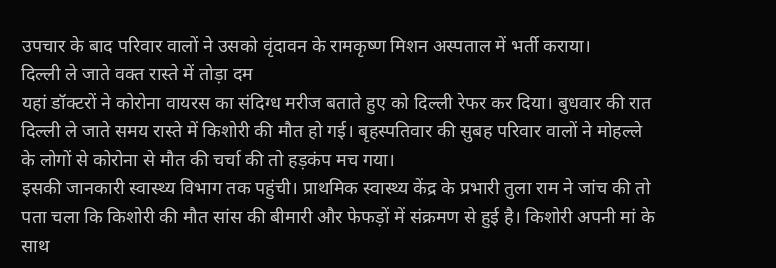उपचार के बाद परिवार वालों ने उसको वृंदावन के रामकृष्ण मिशन अस्पताल में भर्ती कराया।
दिल्ली ले जाते वक्त रास्ते में तोड़ा दम
यहां डॉक्टरों ने कोरोना वायरस का संदिग्ध मरीज बताते हुए को दिल्ली रेफर कर दिया। बुधवार की रात दिल्ली ले जाते समय रास्ते में किशोरी की मौत हो गई। बृहस्पतिवार की सुबह परिवार वालों ने मोहल्ले के लोगों से कोरोना से मौत की चर्चा की तो हड़कंप मच गया।
इसकी जानकारी स्वास्थ्य विभाग तक पहुंची। प्राथमिक स्वास्थ्य केंद्र के प्रभारी तुला राम ने जांच की तो पता चला कि किशोरी की मौत सांस की बीमारी और फेफड़ों में संक्रमण से हुई है। किशोरी अपनी मां के साथ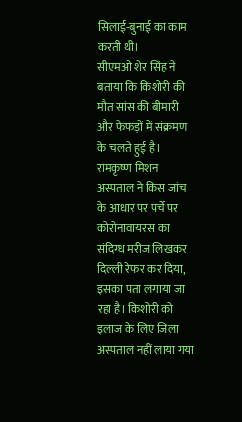सिलाई-बुनाई का काम करती थी।
सीएमओ शेर सिंह ने बताया कि किशोरी की मौत सांस की बीमारी और फेफड़ों में संक्रमण के चलते हुई है। रामकृष्ण मिशन अस्पताल ने किस जांच के आधार पर पर्चे पर कोरोनावायरस का संदिग्ध मरीज लिखकर दिल्ली रेफर कर दिया, इसका पता लगाया जा रहा है। किशोरी को इलाज के लिए जिला अस्पताल नहीं लाया गया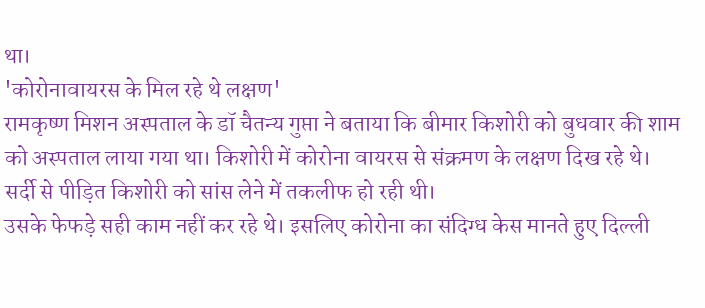था।
'कोरोनावायरस के मिल रहे थे लक्षण'
रामकृष्ण मिशन अस्पताल के डॉ चैतन्य गुप्ता ने बताया कि बीमार किशोरी को बुधवार की शाम को अस्पताल लाया गया था। किशोरी में कोरोना वायरस से संक्रमण के लक्षण दिख रहे थे। सर्दी से पीड़ित किशोरी को सांस लेने में तकलीफ हो रही थी।
उसके फेफड़े सही काम नहीं कर रहे थे। इसलिए कोरोना का संदिग्ध केस मानते हुए दिल्ली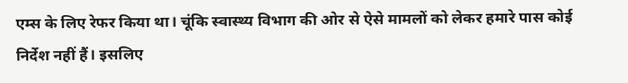एम्स के लिए रेफर किया था। चूंकि स्वास्थ्य विभाग की ओर से ऐसे मामलों को लेकर हमारे पास कोई निर्देश नहीं हैं। इसलिए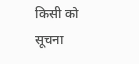किसी को सूचना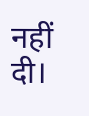नहीं दी।